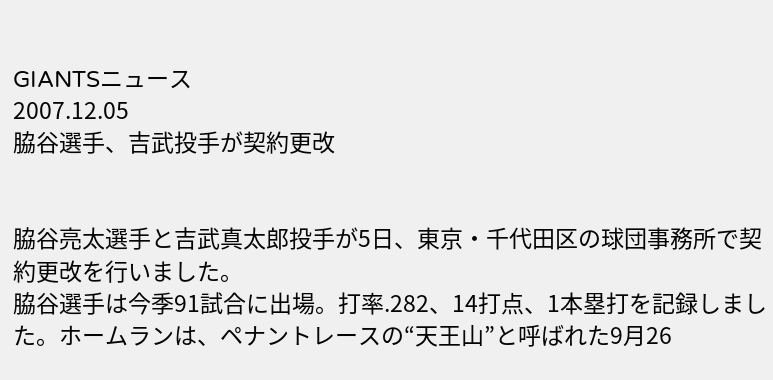GIANTSニュース
2007.12.05
脇谷選手、吉武投手が契約更改


脇谷亮太選手と吉武真太郎投手が5日、東京・千代田区の球団事務所で契約更改を行いました。
脇谷選手は今季91試合に出場。打率.282、14打点、1本塁打を記録しました。ホームランは、ペナントレースの“天王山”と呼ばれた9月26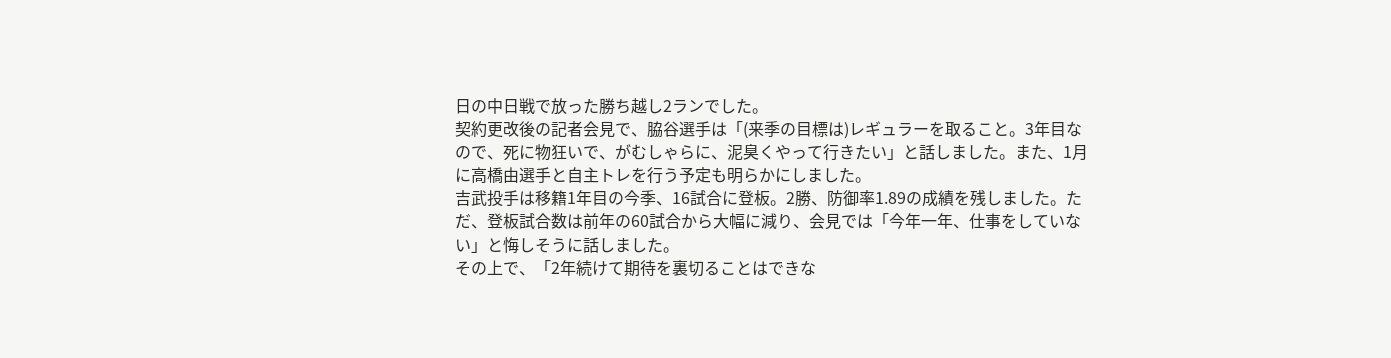日の中日戦で放った勝ち越し2ランでした。
契約更改後の記者会見で、脇谷選手は「(来季の目標は)レギュラーを取ること。3年目なので、死に物狂いで、がむしゃらに、泥臭くやって行きたい」と話しました。また、1月に高橋由選手と自主トレを行う予定も明らかにしました。
吉武投手は移籍1年目の今季、16試合に登板。2勝、防御率1.89の成績を残しました。ただ、登板試合数は前年の60試合から大幅に減り、会見では「今年一年、仕事をしていない」と悔しそうに話しました。
その上で、「2年続けて期待を裏切ることはできな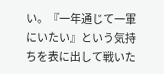い。『一年通じて一軍にいたい』という気持ちを表に出して戦いた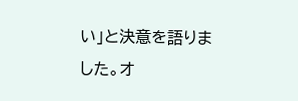い」と決意を語りました。オ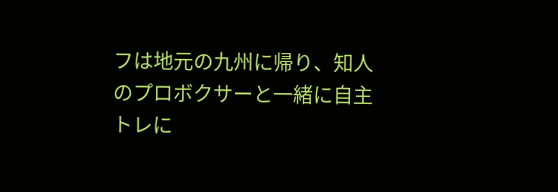フは地元の九州に帰り、知人のプロボクサーと一緒に自主トレに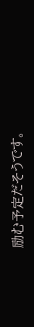励む予定だそうです。